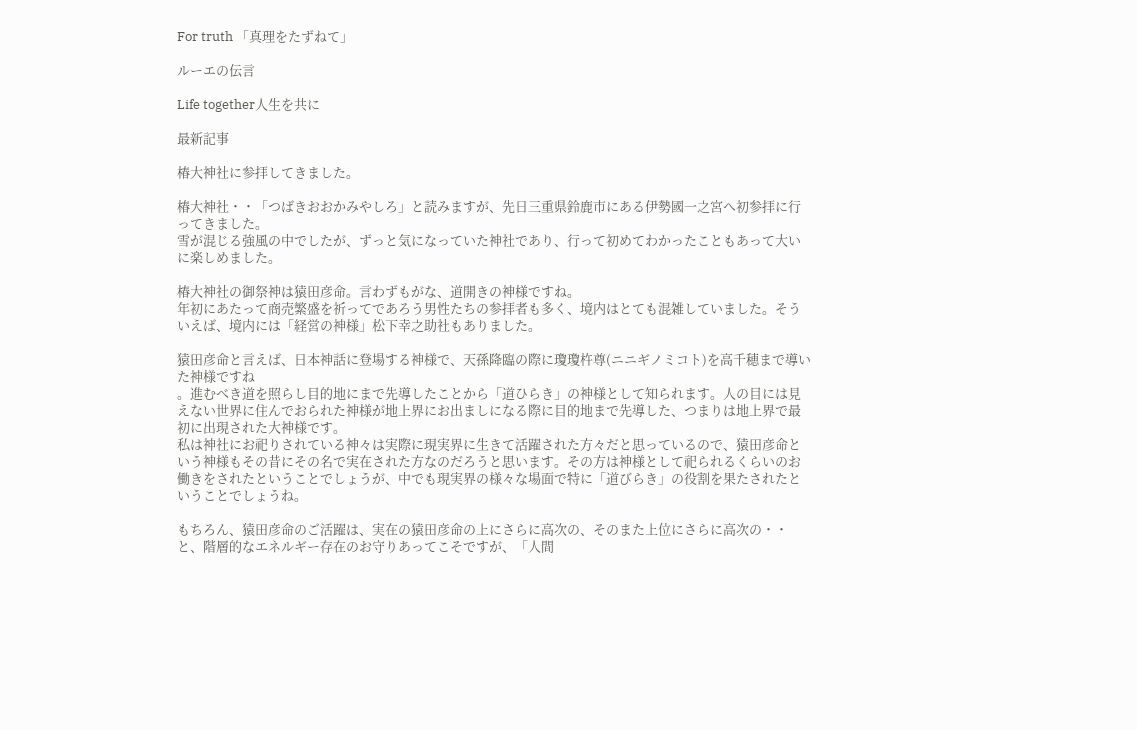For truth 「真理をたずねて」

ルーエの伝言

Life together人生を共に

最新記事

椿大神社に参拝してきました。

椿大神社・・「つばきおおかみやしろ」と読みますが、先日三重県鈴鹿市にある伊勢國一之宮へ初参拝に行ってきました。
雪が混じる強風の中でしたが、ずっと気になっていた神社であり、行って初めてわかったこともあって大いに楽しめました。

椿大神社の御祭神は猿田彦命。言わずもがな、道開きの神様ですね。
年初にあたって商売繁盛を祈ってであろう男性たちの参拝者も多く、境内はとても混雑していました。そういえば、境内には「経営の神様」松下幸之助社もありました。

猿田彦命と言えば、日本神話に登場する神様で、天孫降臨の際に瓊瓊杵尊(ニニギノミコト)を高千穂まで導いた神様ですね
。進むべき道を照らし目的地にまで先導したことから「道ひらき」の神様として知られます。人の目には見えない世界に住んでおられた神様が地上界にお出ましになる際に目的地まで先導した、つまりは地上界で最初に出現された大神様です。
私は神社にお祀りされている神々は実際に現実界に生きて活躍された方々だと思っているので、猿田彦命という神様もその昔にその名で実在された方なのだろうと思います。その方は神様として祀られるくらいのお働きをされたということでしょうが、中でも現実界の様々な場面で特に「道びらき」の役割を果たされたということでしょうね。

もちろん、猿田彦命のご活躍は、実在の猿田彦命の上にさらに高次の、そのまた上位にさらに高次の・・と、階層的なエネルギー存在のお守りあってこそですが、「人間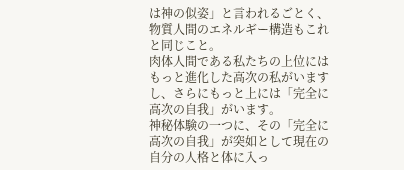は神の似姿」と言われるごとく、物質人間のエネルギー構造もこれと同じこと。
肉体人間である私たちの上位にはもっと進化した高次の私がいますし、さらにもっと上には「完全に高次の自我」がいます。
神秘体験の一つに、その「完全に高次の自我」が突如として現在の自分の人格と体に入っ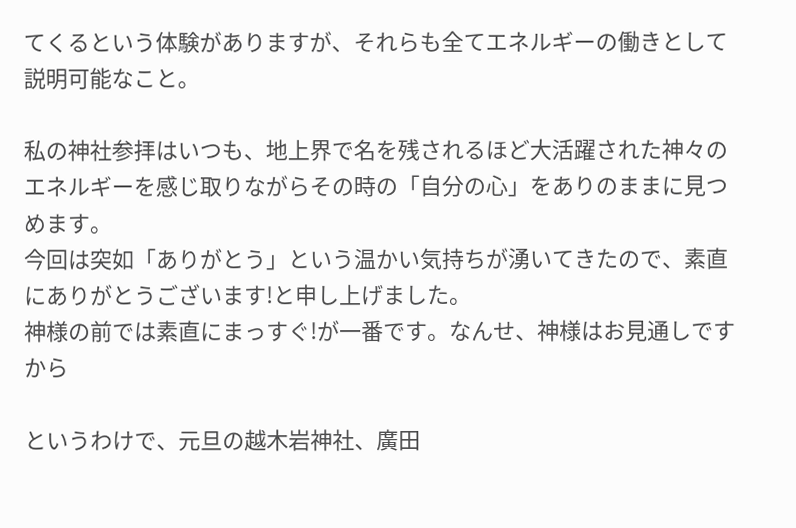てくるという体験がありますが、それらも全てエネルギーの働きとして説明可能なこと。

私の神社参拝はいつも、地上界で名を残されるほど大活躍された神々のエネルギーを感じ取りながらその時の「自分の心」をありのままに見つめます。
今回は突如「ありがとう」という温かい気持ちが湧いてきたので、素直にありがとうございます!と申し上げました。
神様の前では素直にまっすぐ!が一番です。なんせ、神様はお見通しですから

というわけで、元旦の越木岩神社、廣田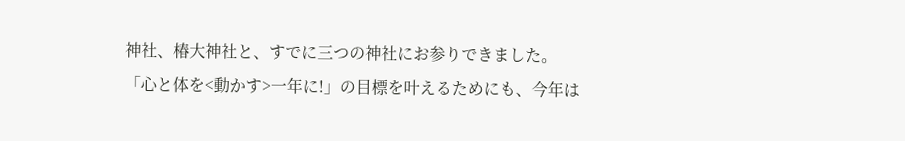神社、椿大神社と、すでに三つの神社にお参りできました。
「心と体を<動かす>一年に!」の目標を叶えるためにも、今年は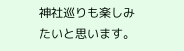神社巡りも楽しみたいと思います。